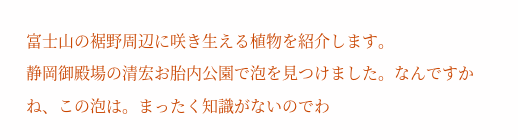富士山の裾野周辺に咲き生える植物を紹介します。
静岡御殿場の清宏お胎内公園で泡を見つけました。なんですかね、この泡は。まったく知識がないのでわ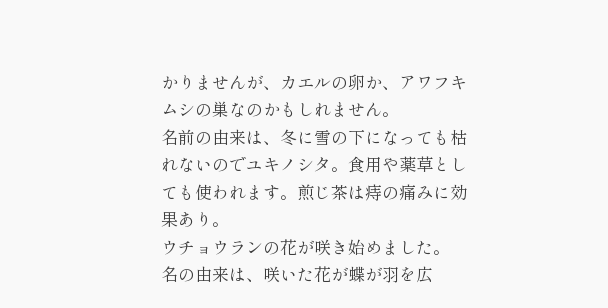かりませんが、カエルの卵か、アワフキムシの巣なのかもしれません。
名前の由来は、冬に雪の下になっても枯れないのでユキノシタ。食用や薬草としても使われます。煎じ茶は痔の痛みに効果あり。
ウチョウランの花が咲き始めました。
名の由来は、咲いた花が蝶が羽を広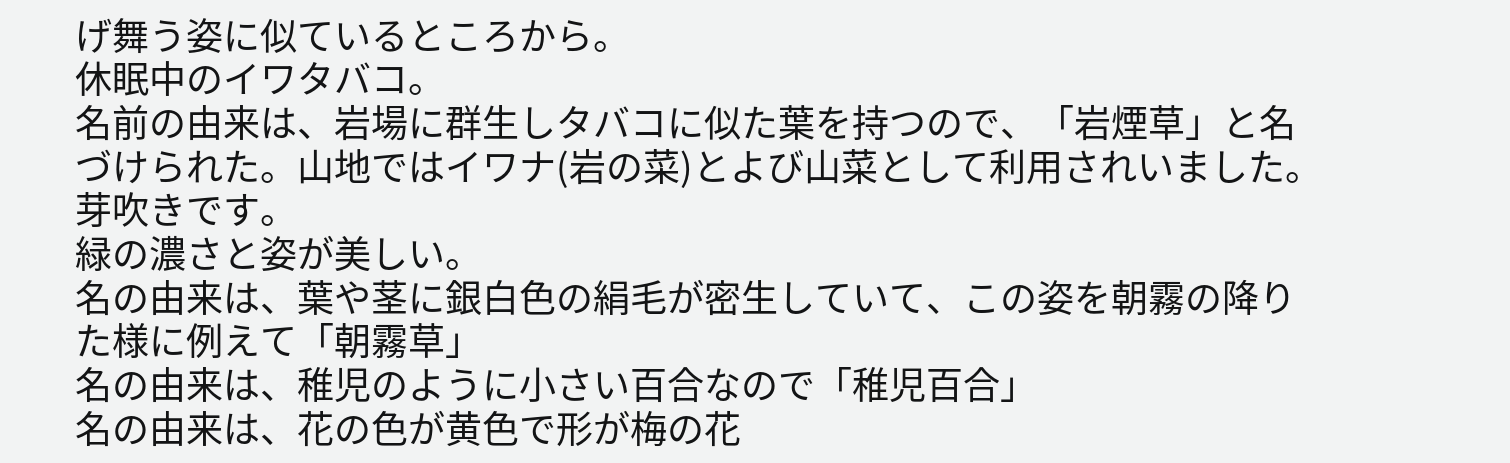げ舞う姿に似ているところから。
休眠中のイワタバコ。
名前の由来は、岩場に群生しタバコに似た葉を持つので、「岩煙草」と名づけられた。山地ではイワナ(岩の菜)とよび山菜として利用されいました。
芽吹きです。
緑の濃さと姿が美しい。
名の由来は、葉や茎に銀白色の絹毛が密生していて、この姿を朝霧の降りた様に例えて「朝霧草」
名の由来は、稚児のように小さい百合なので「稚児百合」
名の由来は、花の色が黄色で形が梅の花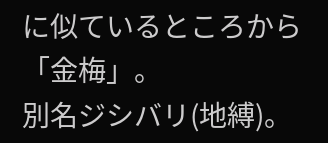に似ているところから「金梅」。
別名ジシバリ(地縛)。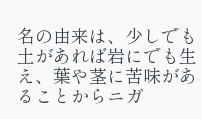名の由来は、少しでも土があれば岩にでも生え、葉や茎に苦味があることからニガ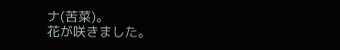ナ(苦菜)。
花が咲きました。